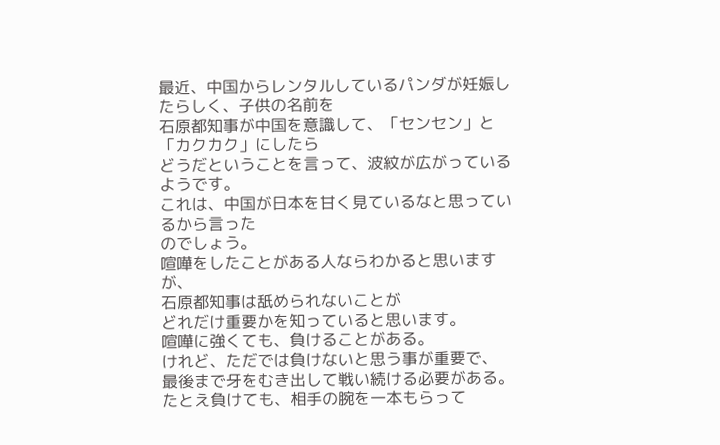最近、中国からレンタルしているパンダが妊娠したらしく、子供の名前を
石原都知事が中国を意識して、「センセン」と「カクカク」にしたら
どうだということを言って、波紋が広がっているようです。
これは、中国が日本を甘く見ているなと思っているから言った
のでしょう。
喧嘩をしたことがある人ならわかると思いますが、
石原都知事は舐められないことが
どれだけ重要かを知っていると思います。
喧嘩に強くても、負けることがある。
けれど、ただでは負けないと思う事が重要で、
最後まで牙をむき出して戦い続ける必要がある。
たとえ負けても、相手の腕を一本もらって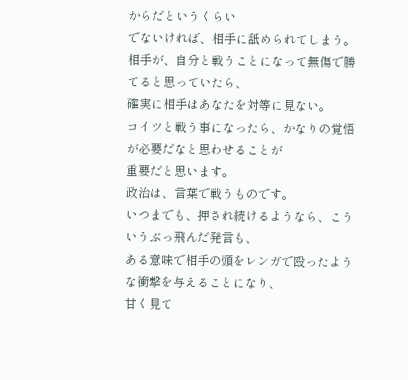からだというくらい
でないければ、相手に舐められてしまう。
相手が、自分と戦うことになって無傷で勝てると思っていたら、
確実に相手はあなたを対等に見ない。
コイツと戦う事になったら、かなりの覚悟が必要だなと思わせることが
重要だと思います。
政治は、言葉で戦うものです。
いつまでも、押され続けるようなら、こういうぶっ飛んだ発言も、
ある意味で相手の頭をレンガで殴ったような衝撃を与えることになり、
甘く見て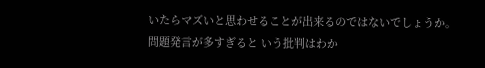いたらマズいと思わせることが出来るのではないでしょうか。
問題発言が多すぎると いう批判はわか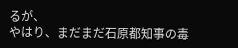るが、
やはり、まだまだ石原都知事の毒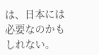は、日本には必要なのかもしれない。